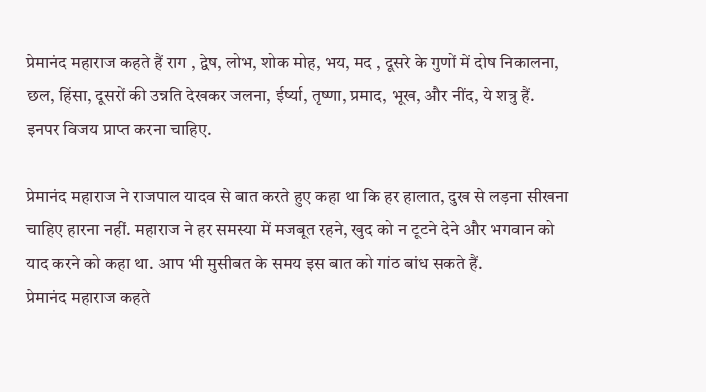प्रेमानंद महाराज कहते हैं राग , द्वेष, लोभ, शोक मोह, भय, मद , दूसरे के गुणों में दोष निकालना, छल, हिंसा, दूसरों की उन्नति देखकर जलना, ईर्ष्या, तृष्णा, प्रमाद, भूख, और नींद, ये शत्रु हैं. इनपर विजय प्राप्त करना चाहिए.

प्रेमानंद महाराज ने राजपाल यादव से बात करते हुए कहा था कि हर हालात, दुख से लड़ना सीखना चाहिए हारना नहीं. महाराज ने हर समस्या में मजबूत रहने, खुद को न टूटने देने और भगवान को याद करने को कहा था. आप भी मुसीबत के समय इस बात को गांठ बांध सकते हैं.
प्रेमानंद महाराज कहते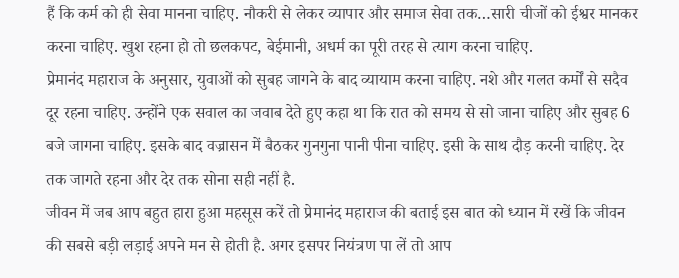हैं कि कर्म को ही सेवा मानना चाहिए. नौकरी से लेकर व्यापार और समाज सेवा तक…सारी चीजों को ईश्वर मानकर करना चाहिए. खुश रहना हो तो छलकपट, बेईमानी, अधर्म का पूरी तरह से त्याग करना चाहिए.
प्रेमानंद महाराज के अनुसार, युवाओं को सुबह जागने के बाद व्यायाम करना चाहिए. नशे और गलत कर्मों से सदैव दूर रहना चाहिए. उन्होंने एक सवाल का जवाब देते हुए कहा था कि रात को समय से सो जाना चाहिए और सुबह 6 बजे जागना चाहिए. इसके बाद वज्रासन में बैठकर गुनगुना पानी पीना चाहिए. इसी के साथ दौड़ करनी चाहिए. देर तक जागते रहना और देर तक सोना सही नहीं है.
जीवन में जब आप बहुत हारा हुआ महसूस करें तो प्रेमानंद महाराज की बताई इस बात को ध्यान में रखें कि जीवन की सबसे बड़ी लड़ाई अपने मन से होती है. अगर इसपर नियंत्रण पा लें तो आप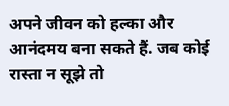अपने जीवन को हल्का और आनंदमय बना सकते हैं. जब कोई रास्ता न सूझे तो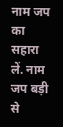नाम जप का सहारा लें. नाम जप बड़ी से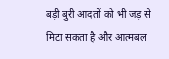बड़ी बुरी आदतों को भी जड़ से मिटा सकता है और आत्मबल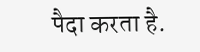पैदा करता है.